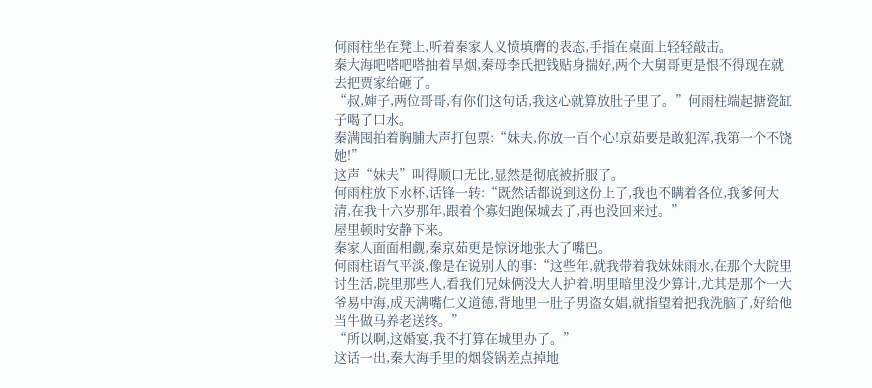何雨柱坐在凳上,听着秦家人义愤填膺的表态,手指在桌面上轻轻敲击。
秦大海吧嗒吧嗒抽着旱烟,秦母李氏把钱贴身揣好,两个大舅哥更是恨不得现在就去把贾家给砸了。
“叔,婶子,两位哥哥,有你们这句话,我这心就算放肚子里了。”何雨柱端起搪瓷缸子喝了口水。
秦满囤拍着胸脯大声打包票:“妹夫,你放一百个心!京茹要是敢犯浑,我第一个不饶她!”
这声“妹夫”叫得顺口无比,显然是彻底被折服了。
何雨柱放下水杯,话锋一转:“既然话都说到这份上了,我也不瞒着各位,我爹何大清,在我十六岁那年,跟着个寡妇跑保城去了,再也没回来过。”
屋里顿时安静下来。
秦家人面面相觑,秦京茹更是惊讶地张大了嘴巴。
何雨柱语气平淡,像是在说别人的事:“这些年,就我带着我妹妹雨水,在那个大院里讨生活,院里那些人,看我们兄妹俩没大人护着,明里暗里没少算计,尤其是那个一大爷易中海,成天满嘴仁义道德,背地里一肚子男盗女娼,就指望着把我洗脑了,好给他当牛做马养老送终。”
“所以啊,这婚宴,我不打算在城里办了。”
这话一出,秦大海手里的烟袋锅差点掉地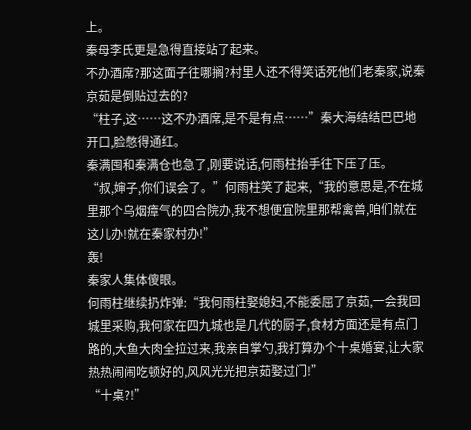上。
秦母李氏更是急得直接站了起来。
不办酒席?那这面子往哪搁?村里人还不得笑话死他们老秦家,说秦京茹是倒贴过去的?
“柱子,这……这不办酒席,是不是有点……”秦大海结结巴巴地开口,脸憋得通红。
秦满囤和秦满仓也急了,刚要说话,何雨柱抬手往下压了压。
“叔,婶子,你们误会了。”何雨柱笑了起来,“我的意思是,不在城里那个乌烟瘴气的四合院办,我不想便宜院里那帮禽兽,咱们就在这儿办!就在秦家村办!”
轰!
秦家人集体傻眼。
何雨柱继续扔炸弹:“我何雨柱娶媳妇,不能委屈了京茹,一会我回城里采购,我何家在四九城也是几代的厨子,食材方面还是有点门路的,大鱼大肉全拉过来,我亲自掌勺,我打算办个十桌婚宴,让大家热热闹闹吃顿好的,风风光光把京茹娶过门!”
“十桌?!”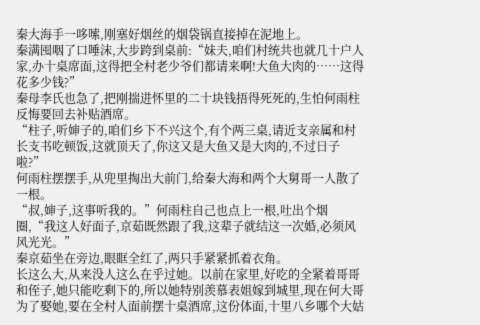秦大海手一哆嗦,刚塞好烟丝的烟袋锅直接掉在泥地上。
秦满囤咽了口唾沫,大步跨到桌前:“妹夫,咱们村统共也就几十户人家,办十桌席面,这得把全村老少爷们都请来啊!大鱼大肉的……这得花多少钱?”
秦母李氏也急了,把刚揣进怀里的二十块钱捂得死死的,生怕何雨柱反悔要回去补贴酒席。
“柱子,听婶子的,咱们乡下不兴这个,有个两三桌,请近支亲属和村长支书吃顿饭,这就顶天了,你这又是大鱼又是大肉的,不过日子啦?”
何雨柱摆摆手,从兜里掏出大前门,给秦大海和两个大舅哥一人散了一根。
“叔,婶子,这事听我的。”何雨柱自己也点上一根,吐出个烟圈,“我这人好面子,京茹既然跟了我,这辈子就结这一次婚,必须风风光光。”
秦京茹坐在旁边,眼眶全红了,两只手紧紧抓着衣角。
长这么大,从来没人这么在乎过她。以前在家里,好吃的全紧着哥哥和侄子,她只能吃剩下的,所以她特别羡慕表姐嫁到城里,现在何大哥为了娶她,要在全村人面前摆十桌酒席,这份体面,十里八乡哪个大姑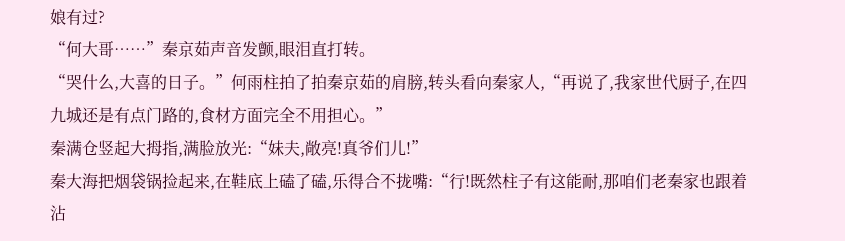娘有过?
“何大哥……”秦京茹声音发颤,眼泪直打转。
“哭什么,大喜的日子。”何雨柱拍了拍秦京茹的肩膀,转头看向秦家人,“再说了,我家世代厨子,在四九城还是有点门路的,食材方面完全不用担心。”
秦满仓竖起大拇指,满脸放光:“妹夫,敞亮!真爷们儿!”
秦大海把烟袋锅捡起来,在鞋底上磕了磕,乐得合不拢嘴:“行!既然柱子有这能耐,那咱们老秦家也跟着沾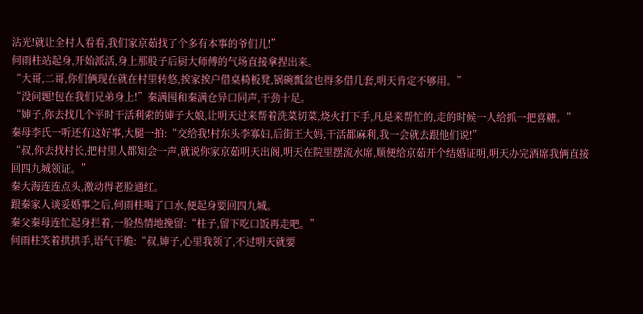沾光!就让全村人看看,我们家京茹找了个多有本事的爷们儿!”
何雨柱站起身,开始派活,身上那股子后厨大师傅的气场直接拿捏出来。
“大哥,二哥,你们俩现在就在村里转悠,挨家挨户借桌椅板凳,锅碗瓢盆也得多借几套,明天肯定不够用。”
“没问题!包在我们兄弟身上!”秦满囤和秦满仓异口同声,干劲十足。
“婶子,你去找几个平时干活利索的婶子大娘,让明天过来帮着洗菜切菜,烧火打下手,凡是来帮忙的,走的时候一人给抓一把喜糖。”
秦母李氏一听还有这好事,大腿一拍:“交给我!村东头李寡妇,后街王大妈,干活都麻利,我一会就去跟他们说!”
“叔,你去找村长,把村里人都知会一声,就说你家京茹明天出阁,明天在院里摆流水席,顺便给京茹开个结婚证明,明天办完酒席我俩直接回四九城领证。”
秦大海连连点头,激动得老脸通红。
跟秦家人谈妥婚事之后,何雨柱喝了口水,便起身要回四九城。
秦父秦母连忙起身拦着,一脸热情地挽留:“柱子,留下吃口饭再走吧。”
何雨柱笑着拱拱手,语气干脆:“叔,婶子,心里我领了,不过明天就要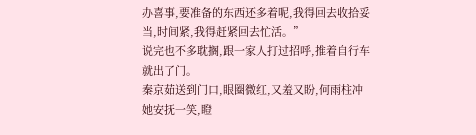办喜事,要准备的东西还多着呢,我得回去收拾妥当,时间紧,我得赶紧回去忙活。”
说完也不多耽搁,跟一家人打过招呼,推着自行车就出了门。
秦京茹送到门口,眼圈微红,又羞又盼,何雨柱冲她安抚一笑,瞪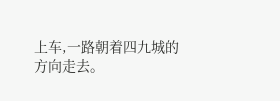上车,一路朝着四九城的方向走去。